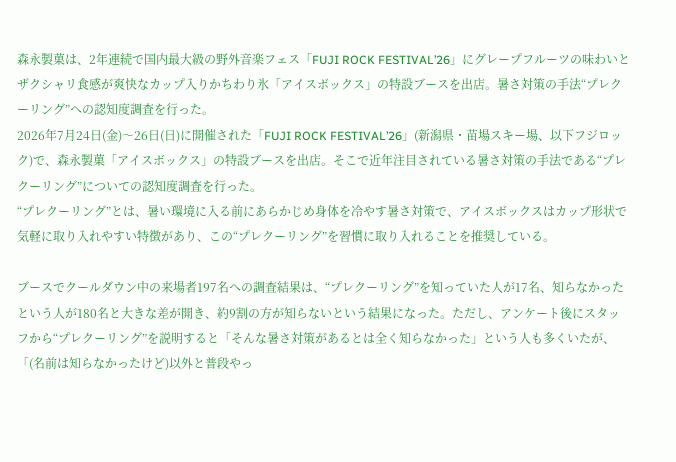森永製菓は、2年連続で国内最大級の野外音楽フェス「FUJI ROCK FESTIVAL’26」にグレープフルーツの味わいとザクシャリ食感が爽快なカップ入りかちわり氷「アイスボックス」の特設ブースを出店。暑さ対策の手法“プレクーリング”への認知度調査を行った。
2026年7月24日(金)〜26日(日)に開催された「FUJI ROCK FESTIVAL’26」(新潟県・苗場スキー場、以下フジロック)で、森永製菓「アイスボックス」の特設ブースを出店。そこで近年注目されている暑さ対策の手法である“プレクーリング”についての認知度調査を行った。
“プレクーリング”とは、暑い環境に入る前にあらかじめ身体を冷やす暑さ対策で、アイスボックスはカップ形状で気軽に取り入れやすい特徴があり、この“プレクーリング”を習慣に取り入れることを推奨している。

ブースでクールダウン中の来場者197名への調査結果は、“プレクーリング”を知っていた人が17名、知らなかったという人が180名と大きな差が開き、約9割の方が知らないという結果になった。ただし、アンケート後にスタッフから“プレクーリング”を説明すると「そんな暑さ対策があるとは全く知らなかった」という人も多くいたが、「(名前は知らなかったけど)以外と普段やっ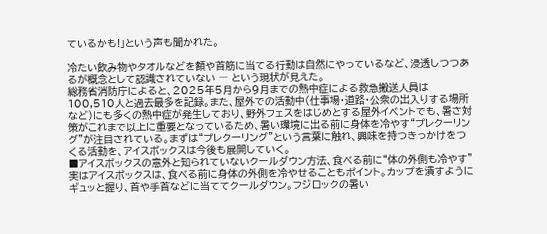ているかも!」という声も聞かれた。

冷たい飲み物やタオルなどを額や首筋に当てる行動は自然にやっているなど、浸透しつつあるが概念として認識されていない ― という現状が見えた。
総務省消防庁によると、2025年5月から9月までの熱中症による救急搬送人員は100,510人と過去最多を記録。また、屋外での活動中(仕事場・道路・公衆の出入りする場所など)にも多くの熱中症が発生しており、野外フェスをはじめとする屋外イベントでも、暑さ対策がこれまで以上に重要となっているため、暑い環境に出る前に身体を冷やす“プレクーリング”が注目されている。まずは“プレクーリング”という言葉に触れ、興味を持つきっかけをつくる活動を、アイスボックスは今後も展開していく。
■アイスボックスの意外と知られていないクールダウン方法、食べる前に“体の外側も冷やす”
実はアイスボックスは、食べる前に身体の外側を冷やせることもポイント。カップを潰すようにギュッと握り、首や手首などに当ててクールダウン。フジロックの暑い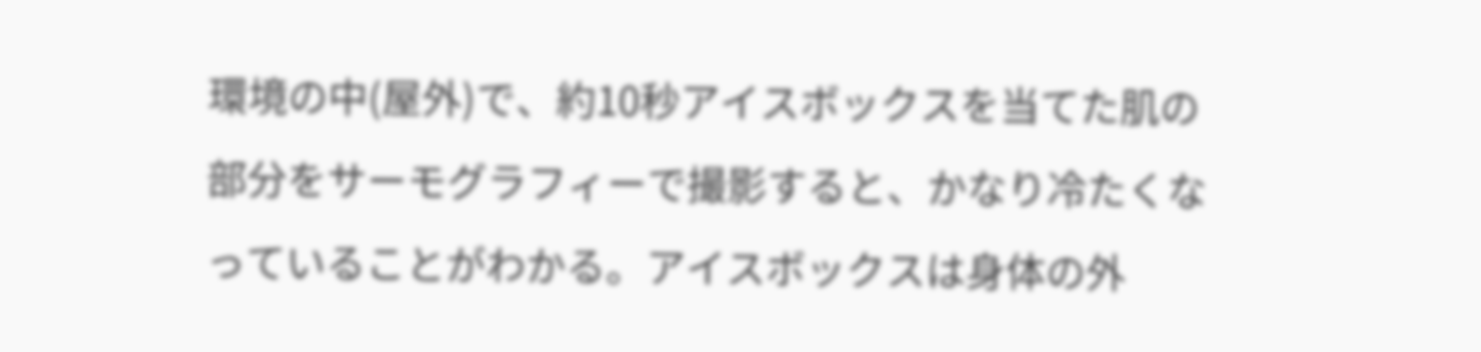環境の中(屋外)で、約10秒アイスボックスを当てた肌の部分をサーモグラフィーで撮影すると、かなり冷たくなっていることがわかる。アイスボックスは身体の外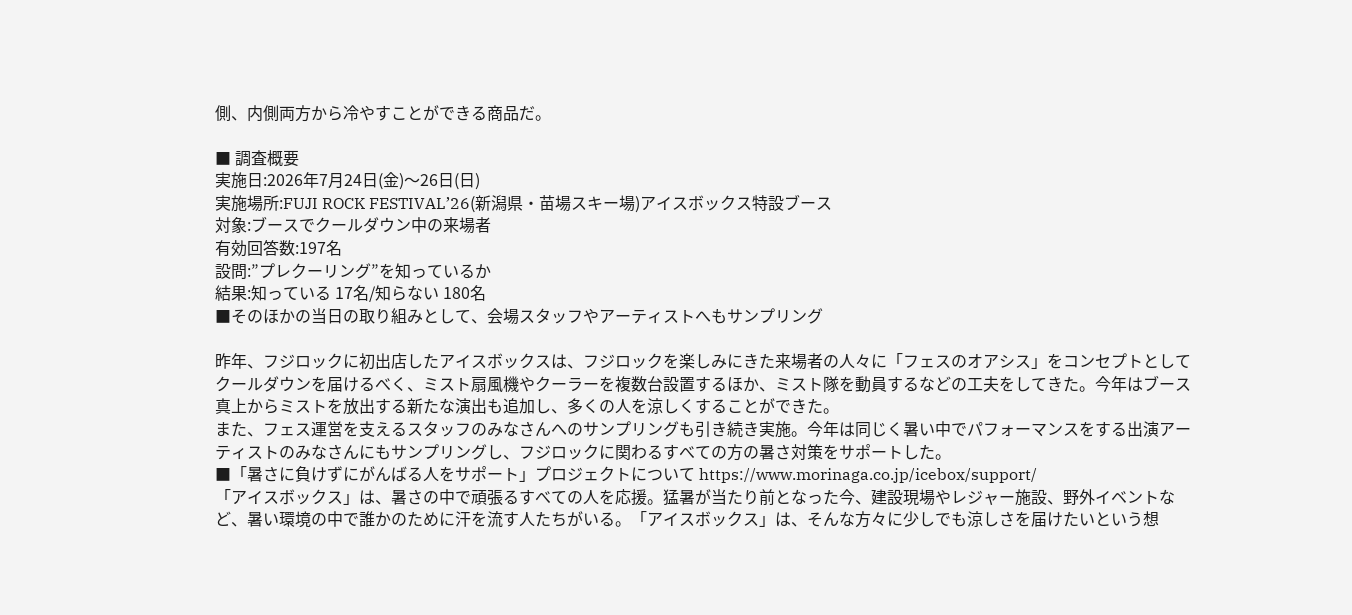側、内側両方から冷やすことができる商品だ。

■ 調査概要
実施日:2026年7月24日(金)〜26日(日)
実施場所:FUJI ROCK FESTIVAL’26(新潟県・苗場スキー場)アイスボックス特設ブース
対象:ブースでクールダウン中の来場者
有効回答数:197名
設問:”プレクーリング”を知っているか
結果:知っている 17名/知らない 180名
■そのほかの当日の取り組みとして、会場スタッフやアーティストへもサンプリング

昨年、フジロックに初出店したアイスボックスは、フジロックを楽しみにきた来場者の人々に「フェスのオアシス」をコンセプトとしてクールダウンを届けるべく、ミスト扇風機やクーラーを複数台設置するほか、ミスト隊を動員するなどの工夫をしてきた。今年はブース真上からミストを放出する新たな演出も追加し、多くの人を涼しくすることができた。
また、フェス運営を支えるスタッフのみなさんへのサンプリングも引き続き実施。今年は同じく暑い中でパフォーマンスをする出演アーティストのみなさんにもサンプリングし、フジロックに関わるすべての方の暑さ対策をサポートした。
■「暑さに負けずにがんばる人をサポート」プロジェクトについて https://www.morinaga.co.jp/icebox/support/
「アイスボックス」は、暑さの中で頑張るすべての人を応援。猛暑が当たり前となった今、建設現場やレジャー施設、野外イベントなど、暑い環境の中で誰かのために汗を流す人たちがいる。「アイスボックス」は、そんな方々に少しでも涼しさを届けたいという想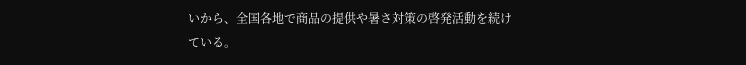いから、全国各地で商品の提供や暑さ対策の啓発活動を続けている。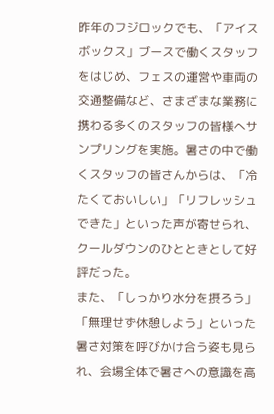昨年のフジロックでも、「アイスボックス」ブースで働くスタッフをはじめ、フェスの運営や車両の交通整備など、さまざまな業務に携わる多くのスタッフの皆様へサンプリングを実施。暑さの中で働くスタッフの皆さんからは、「冷たくておいしい」「リフレッシュできた」といった声が寄せられ、クールダウンのひとときとして好評だった。
また、「しっかり水分を摂ろう」「無理せず休憩しよう」といった暑さ対策を呼びかけ合う姿も見られ、会場全体で暑さへの意識を高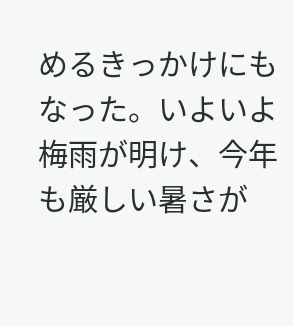めるきっかけにもなった。いよいよ梅雨が明け、今年も厳しい暑さが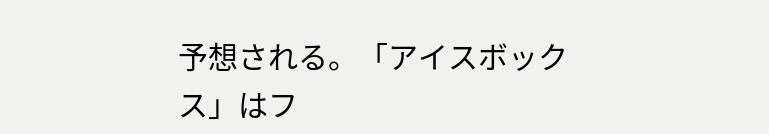予想される。「アイスボックス」はフ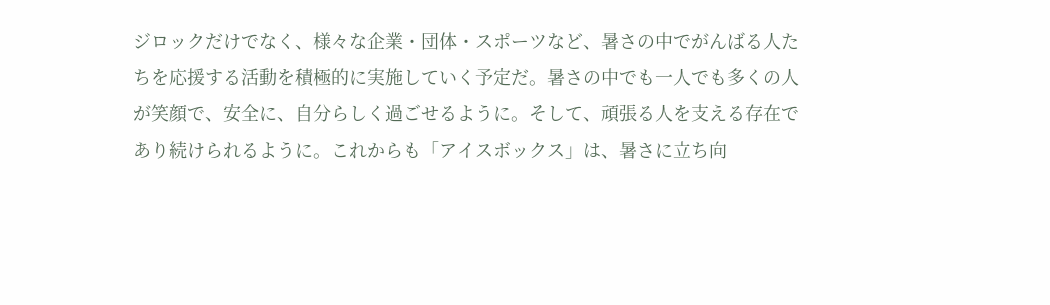ジロックだけでなく、様々な企業・団体・スポーツなど、暑さの中でがんばる人たちを応援する活動を積極的に実施していく予定だ。暑さの中でも一人でも多くの人が笑顔で、安全に、自分らしく過ごせるように。そして、頑張る人を支える存在であり続けられるように。これからも「アイスボックス」は、暑さに立ち向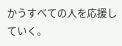かうすべての人を応援していく。